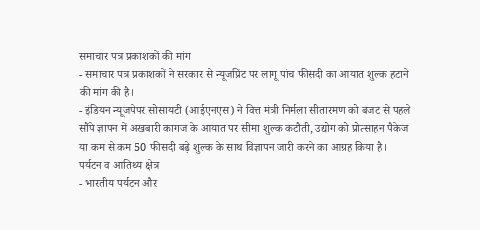समाचार पत्र प्रकाशकों की मांग
- समाचार पत्र प्रकाशकों ने सरकार से न्यूजप्रिंट पर लागू पांच फीसदी का आयात शुल्क हटाने की मांग की है।
- इंडियन न्यूजपेपर सोसायटी (आईएनएस) ने वित्त मंत्री निर्मला सीतारमण को बजट से पहले सौंपे ज्ञापन में अखबारी कागज के आयात पर सीमा शुल्क कटौती, उद्योग को प्रोत्साहन पैकेज या कम से कम 50 फीसदी बढ़े शुल्क के साथ विज्ञापन जारी करने का आग्रह किया है।
पर्यटन व आतिथ्य क्षेत्र
- भारतीय पर्यटन और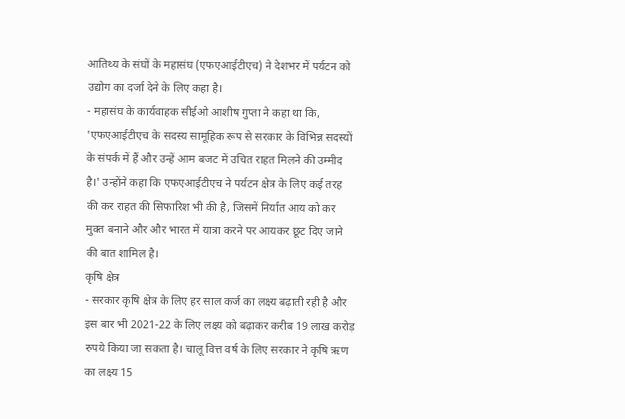आतिथ्य के संघों के महासंघ (एफएआईटीएच) ने देशभर में पर्यटन को उद्योग का दर्जा देने के लिए कहा है।
- महासंघ के कार्यवाहक सीईओ आशीष गुप्ता ने कहा था कि, 'एफएआईटीएच के सदस्य सामूहिक रूप से सरकार के विभिन्न सदस्यों के संपर्क में हैं और उन्हें आम बजट में उचित राहत मिलने की उम्मीद है।' उन्होंने कहा कि एफएआईटीएच ने पर्यटन क्षेत्र के लिए कई तरह की कर राहत की सिफारिश भी की है, जिसमें निर्यात आय को कर मुक्त बनाने और और भारत में यात्रा करने पर आयकर छूट दिए जाने की बात शामिल है।
कृषि क्षेत्र
- सरकार कृषि क्षेत्र के लिए हर साल कर्ज का लक्ष्य बढ़ाती रही है और इस बार भी 2021-22 के लिए लक्ष्य को बढ़ाकर करीब 19 लाख करोड़ रुपये किया जा सकता है। चालू वित्त वर्ष के लिए सरकार ने कृषि ऋण का लक्ष्य 15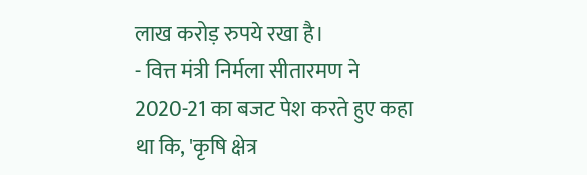लाख करोड़ रुपये रखा है।
- वित्त मंत्री निर्मला सीतारमण ने 2020-21 का बजट पेश करते हुए कहा था कि, 'कृषि क्षेत्र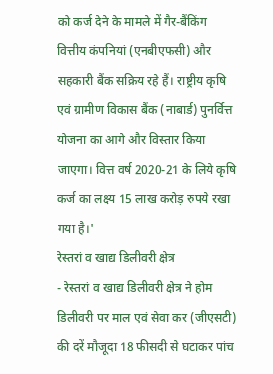को कर्ज देने के मामले में गैर-बैंकिंग वित्तीय कंपनियां (एनबीएफसी) और सहकारी बैंक सक्रिय रहे हैं। राष्ट्रीय कृषि एवं ग्रामीण विकास बैंक (नाबार्ड) पुनर्वित्त योजना का आगे और विस्तार किया जाएगा। वित्त वर्ष 2020-21 के लिये कृषि कर्ज का लक्ष्य 15 लाख करोड़ रुपये रखा गया है।'
रेस्तरां व खाद्य डिलीवरी क्षेत्र
- रेस्तरां व खाद्य डिलीवरी क्षेत्र ने होम डिलीवरी पर माल एवं सेवा कर (जीएसटी) की दरें मौजूदा 18 फीसदी से घटाकर पांच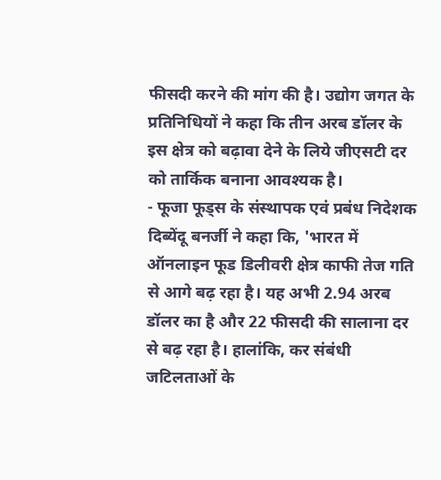फीसदी करने की मांग की है। उद्योग जगत के प्रतिनिधियों ने कहा कि तीन अरब डॉलर के इस क्षेत्र को बढ़ावा देने के लिये जीएसटी दर को तार्किक बनाना आवश्यक है।
- फूजा फूड्स के संस्थापक एवं प्रबंध निदेशक दिब्येंदू बनर्जी ने कहा कि, 'भारत में ऑनलाइन फूड डिलीवरी क्षेत्र काफी तेज गति से आगे बढ़ रहा है। यह अभी 2.94 अरब डॉलर का है और 22 फीसदी की सालाना दर से बढ़ रहा है। हालांकि, कर संबंधी जटिलताओं के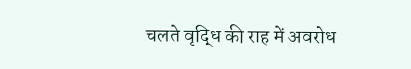चलते वृद्धि की राह में अवरोध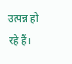उत्पन्न हो रहे हैं।